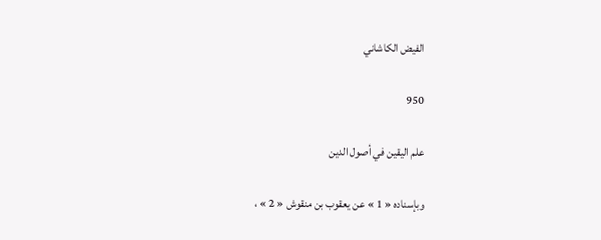الفيض الكاشاني

950

علم اليقين في أصول الدين

وبإسناده « 1 » عن يعقوب بن منقوش « 2 » ،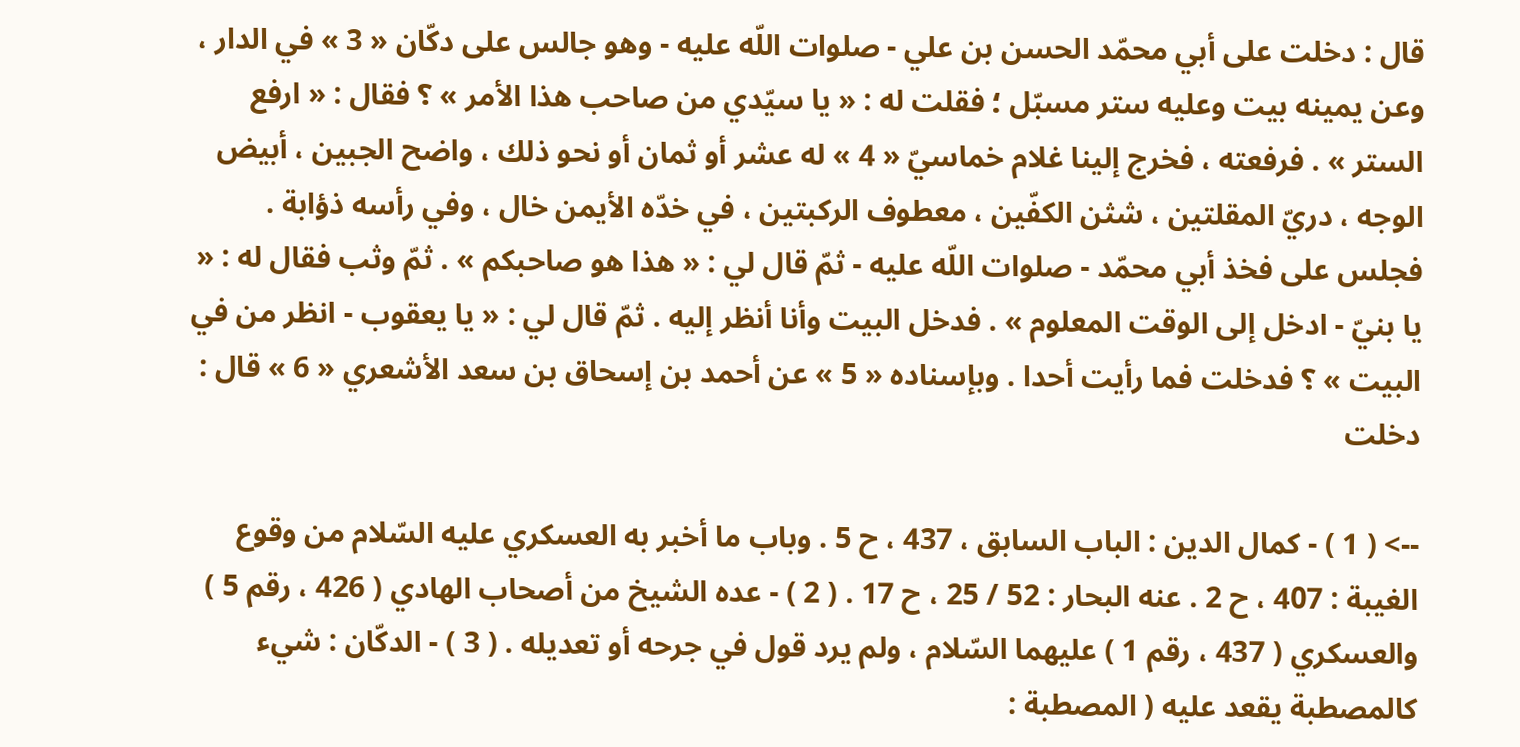قال : دخلت على أبي محمّد الحسن بن علي - صلوات اللّه عليه - وهو جالس على دكّان « 3 » في الدار ، وعن يمينه بيت وعليه ستر مسبّل ؛ فقلت له : « يا سيّدي من صاحب هذا الأمر » ؟ فقال : « ارفع الستر » . فرفعته ، فخرج إلينا غلام خماسيّ « 4 » له عشر أو ثمان أو نحو ذلك ، واضح الجبين ، أبيض الوجه ، دريّ المقلتين ، شثن الكفّين ، معطوف الركبتين ، في خدّه الأيمن خال ، وفي رأسه ذؤابة . فجلس على فخذ أبي محمّد - صلوات اللّه عليه - ثمّ قال لي : « هذا هو صاحبكم » . ثمّ وثب فقال له : « يا بنيّ - ادخل إلى الوقت المعلوم » . فدخل البيت وأنا أنظر إليه . ثمّ قال لي : « يا يعقوب - انظر من في البيت » ؟ فدخلت فما رأيت أحدا . وبإسناده « 5 » عن أحمد بن إسحاق بن سعد الأشعري « 6 » قال : دخلت

--> ( 1 ) - كمال الدين : الباب السابق ، 437 ، ح 5 . وباب ما أخبر به العسكري عليه السّلام من وقوع الغيبة : 407 ، ح 2 . عنه البحار : 52 / 25 ، ح 17 . ( 2 ) - عده الشيخ من أصحاب الهادي ( 426 ، رقم 5 ) والعسكري ( 437 ، رقم 1 ) عليهما السّلام ، ولم يرد قول في جرحه أو تعديله . ( 3 ) - الدكّان : شيء كالمصطبة يقعد عليه ( المصطبة :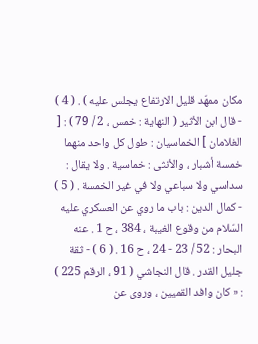مكان ممهّد قليل الارتفاع يجلس عليه ) . ( 4 ) - قال ابن الأثير ( النهاية : خمس ، 2 / 79 ) : [ الغلامان ] الخماسيان : طول كل واحد منهما خمسة أشبار ، والأنثى : خماسية . ولا يقال : سداسي ولا سباعي ولا في غير الخمسة . ( 5 ) - كمال الدين : باب ما روي عن العسكري عليه السّلام من وقوع الغيبة ، 384 ، ح 1 . عنه البحار : 52 / 23 - 24 ، ح 16 . ( 6 ) - ثقة جليل القدر . قال النجاشي ( 91 ، الرقم 225 ) : « كان وافد القميين ، وروى عن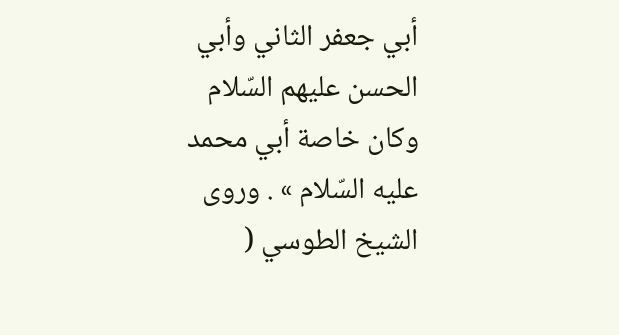أبي جعفر الثاني وأبي الحسن عليهم السّلام وكان خاصة أبي محمد عليه السّلام » . وروى الشيخ الطوسي (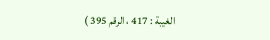الغيبة : 417 ، الرقم 395 )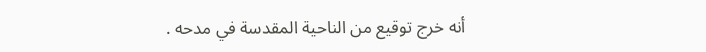أنه خرج توقيع من الناحية المقدسة في مدحه .